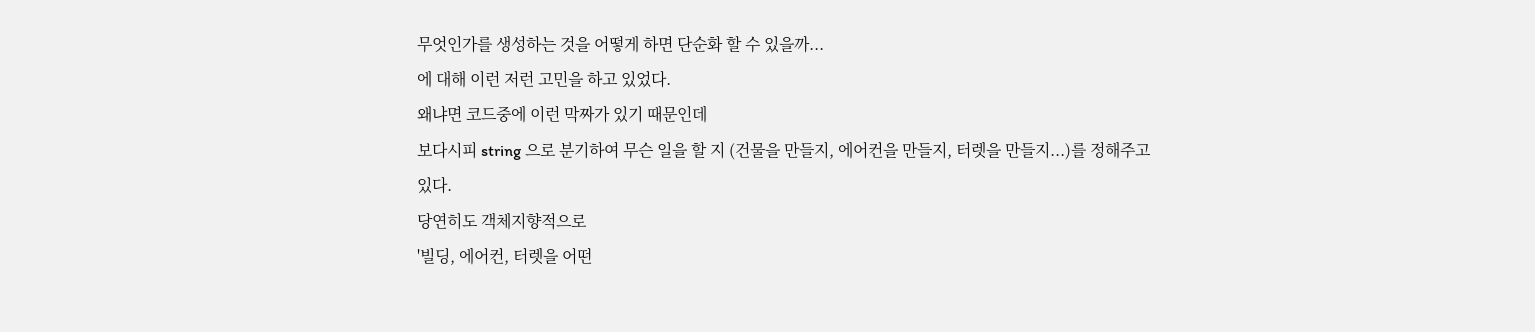무엇인가를 생성하는 것을 어떻게 하면 단순화 할 수 있을까...
에 대해 이런 저런 고민을 하고 있었다.
왜냐면 코드중에 이런 막짜가 있기 때문인데
보다시피 string 으로 분기하여 무슨 일을 할 지 (건물을 만들지, 에어컨을 만들지, 터렛을 만들지...)를 정해주고 있다.
당연히도 객체지향적으로
'빌딩, 에어컨, 터렛을 어떤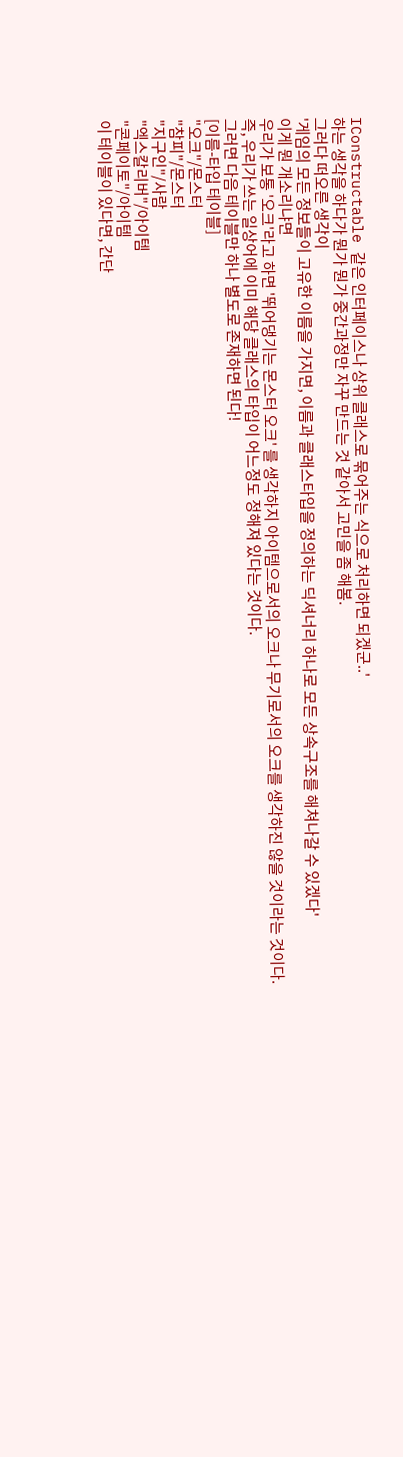IConstructable 같은 인터페이스나 상위 클래스로 묶어주는 식으로 처리하면 되겠군..'
하는 생각을 하다가 뭔가 뭔가 중간과정만 자꾸 만드는 것 같아서 고민을 좀 해봄.
그러다 떠오른 생각이
'게임의 모든 정보들이 고유한 이름을 가지면, 이름과 클래스타입을 정의하는 딕셔너리 하나로 모든 상속구조를 해쳐나갈 수 있겠다'
이게 뭔 개소리냐면
우리가 보통 '오크'라고 하면 '뛰어댕기는 몬스터 오크' 를 생각하지 아이템으로서의 오크나 무기로서의 오크를 생각하진 않을 것이라는 것이다.
즉, 우리가 쓰는 일상어에 이미 해당 클래스의 타입이 어느정도 정해져 있다는 것이다.
그러면 다음 테이블만 하나 별도로 존재하면 된다!
[이름-타입 테이블]
"오크"/몬스터
"참피"/몬스터
"지구인"/사람
"엑스칼리버"/아이템
"콘페이토"/아이템
이 테이블이 있다면, 간단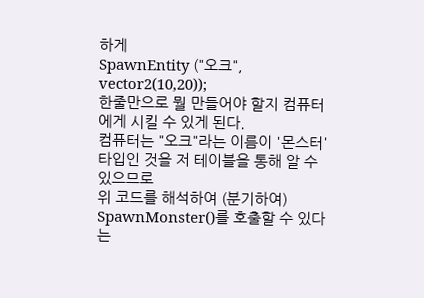하게
SpawnEntity ("오크", vector2(10,20));
한줄만으로 뭘 만들어야 할지 컴퓨터에게 시킬 수 있게 된다.
컴퓨터는 "오크"라는 이름이 '몬스터' 타입인 것을 저 테이블을 통해 알 수 있으므로
위 코드를 해석하여 (분기하여) SpawnMonster()를 호출할 수 있다는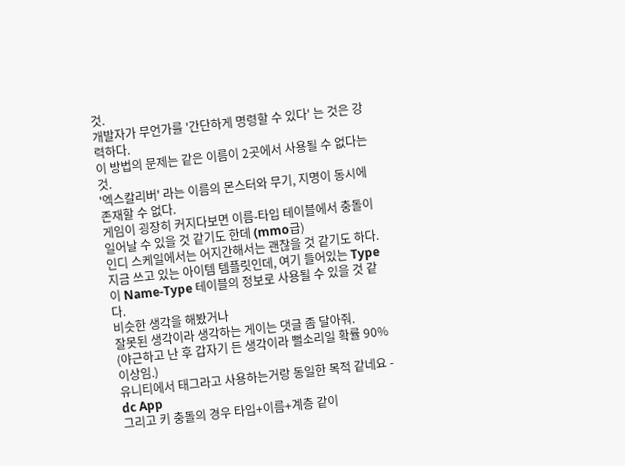것.
개발자가 무언가를 '간단하게 명령할 수 있다' 는 것은 강력하다.
이 방법의 문제는 같은 이름이 2곳에서 사용될 수 없다는 것.
'엑스칼리버' 라는 이름의 몬스터와 무기, 지명이 동시에 존재할 수 없다.
게임이 굉장히 커지다보면 이름-타입 테이블에서 충돌이 일어날 수 있을 것 같기도 한데 (mmo급)
인디 스케일에서는 어지간해서는 괜찮을 것 같기도 하다.
지금 쓰고 있는 아이템 템플릿인데, 여기 들어있는 Type 이 Name-Type 테이블의 정보로 사용될 수 있을 것 같다.
비슷한 생각을 해봤거나
잘못된 생각이라 생각하는 게이는 댓글 좀 달아줘.
(야근하고 난 후 갑자기 든 생각이라 뻘소리일 확률 90% 이상임.)
유니티에서 태그라고 사용하는거랑 동일한 목적 같네요 - dc App
그리고 키 충돌의 경우 타입+이름+계층 같이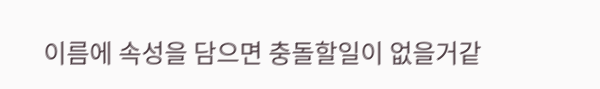이름에 속성을 담으면 충돌할일이 없을거같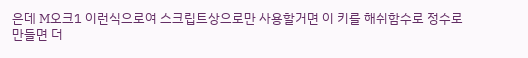은데 M오크1 이런식으로여 스크립트상으로만 사용할거면 이 키를 해쉬함수로 정수로 만들면 더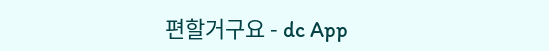편할거구요 - dc App